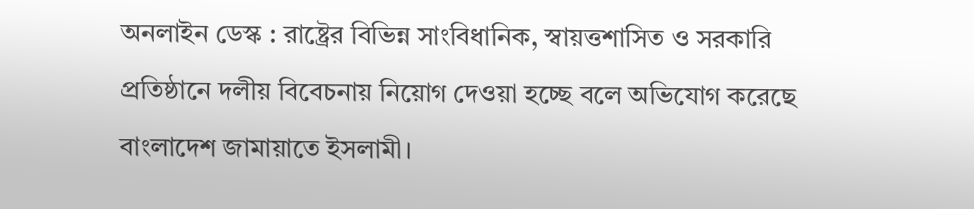অনলাইন ডেস্ক : রাষ্ট্রের বিভিন্ন সাংবিধানিক, স্বায়ত্তশাসিত ও সরকারি প্রতিষ্ঠানে দলীয় বিবেচনায় নিয়োগ দেওয়া হচ্ছে বলে অভিযোগ করেছে বাংলাদেশ জামায়াতে ইসলামী।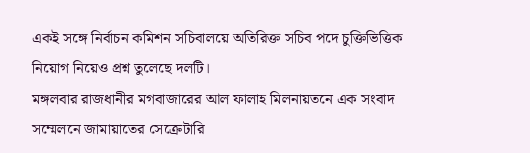একই সঙ্গে নির্বাচন কমিশন সচিবালয়ে অতিরিক্ত সচিব পদে চুক্তিভিত্তিক নিয়োগ নিয়েও প্রশ্ন তুলেছে দলটি।
মঙ্গলবার রাজধানীর মগবাজারের আল ফালাহ মিলনায়তনে এক সংবাদ সম্মেলনে জামায়াতের সেক্রেটারি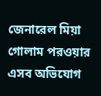জেনারেল মিয়া গোলাম পরওয়ার এসব অভিযোগ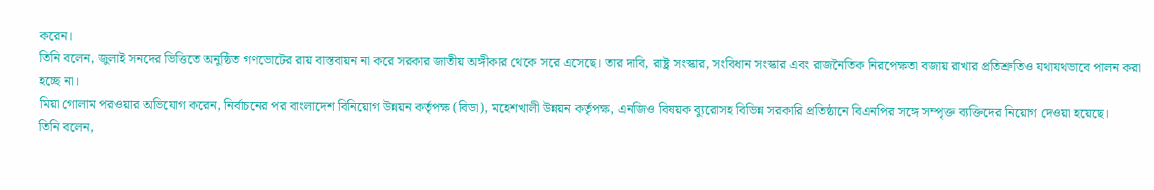করেন।
তিনি বলেন, জুলাই সনদের ভিত্তিতে অনুষ্ঠিত গণভোটের রায় বাস্তবায়ন না করে সরকার জাতীয় অঙ্গীকার থেকে সরে এসেছে। তার দাবি, রাষ্ট্র সংস্কার, সংবিধান সংস্কার এবং রাজনৈতিক নিরপেক্ষতা বজায় রাখার প্রতিশ্রুতিও যথাযথভাবে পালন করা হচ্ছে না।
মিয়া গোলাম পরওয়ার অভিযোগ করেন, নির্বাচনের পর বাংলাদেশ বিনিয়োগ উন্নয়ন কর্তৃপক্ষ (বিডা), মহেশখালী উন্নয়ন কর্তৃপক্ষ, এনজিও বিষয়ক ব্যুরোসহ বিভিন্ন সরকারি প্রতিষ্ঠানে বিএনপির সঙ্গে সম্পৃক্ত ব্যক্তিদের নিয়োগ দেওয়া হয়েছে।
তিনি বলেন,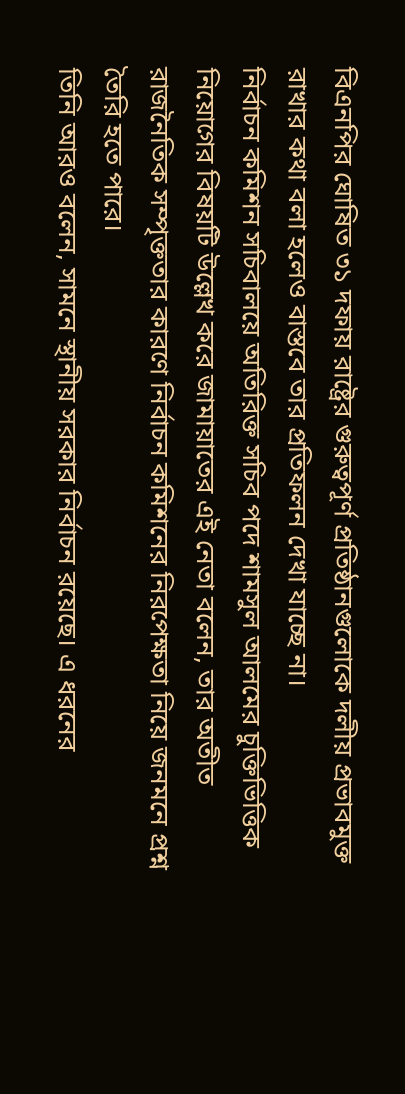বিএনপির ঘোষিত ৩১ দফায় রাষ্ট্রের গুরুত্বপূর্ণ প্রতিষ্ঠানগুলোকে দলীয় প্রভাবমুক্ত রাখার কথা বলা হলেও বাস্তবে তার প্রতিফলন দেখা যাচ্ছে না।
নির্বাচন কমিশন সচিবালয়ে অতিরিক্ত সচিব পদে শামসুল আলমের চুক্তিভিত্তিক নিয়োগের বিষয়টি উল্লেখ করে জামায়াতের এই নেতা বলেন, তার অতীত রাজনৈতিক সম্পৃক্ততার কারণে নির্বাচন কমিশনের নিরপেক্ষতা নিয়ে জনমনে প্রশ্ন তৈরি হতে পারে।
তিনি আরও বলেন, সামনে স্থানীয় সরকার নির্বাচন রয়েছে। এ ধরনের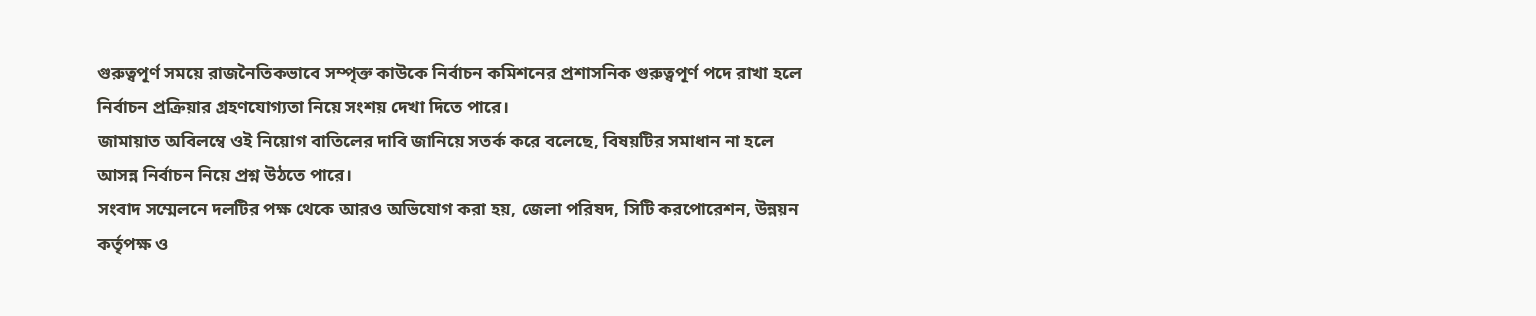গুরুত্বপূর্ণ সময়ে রাজনৈতিকভাবে সম্পৃক্ত কাউকে নির্বাচন কমিশনের প্রশাসনিক গুরুত্বপূর্ণ পদে রাখা হলে নির্বাচন প্রক্রিয়ার গ্রহণযোগ্যতা নিয়ে সংশয় দেখা দিতে পারে।
জামায়াত অবিলম্বে ওই নিয়োগ বাতিলের দাবি জানিয়ে সতর্ক করে বলেছে, বিষয়টির সমাধান না হলে আসন্ন নির্বাচন নিয়ে প্রশ্ন উঠতে পারে।
সংবাদ সম্মেলনে দলটির পক্ষ থেকে আরও অভিযোগ করা হয়, জেলা পরিষদ, সিটি করপোরেশন, উন্নয়ন কর্তৃপক্ষ ও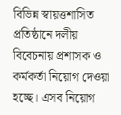বিভিন্ন স্বায়ত্তশাসিত প্রতিষ্ঠানে দলীয় বিবেচনায় প্রশাসক ও কর্মকর্তা নিয়োগ দেওয়া হচ্ছে। এসব নিয়োগ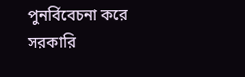পুনর্বিবেচনা করে সরকারি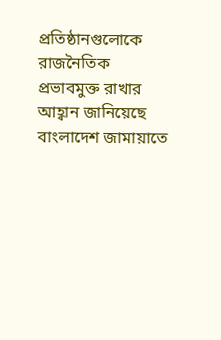প্রতিষ্ঠানগুলোকে রাজনৈতিক প্রভাবমুক্ত রাখার আহ্বান জানিয়েছে বাংলাদেশ জামায়াতে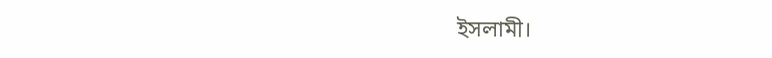ইসলামী।